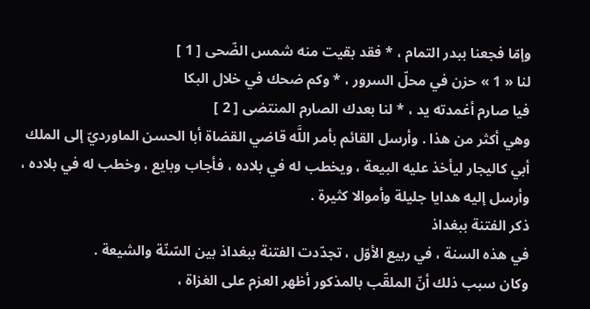وإمّا فجعنا ببدر التمام ، * فقد بقيت منه شمس الضّحى [ 1 ]
لنا « 1 » حزن في محلّ السرور ، * وكم ضحك في خلال البكا
فيا صارم أغمدته يد ، * لنا بعدك الصارم المنتضى [ 2 ]
وهي أكثر من هذا . وأرسل القائم بأمر اللَّه قاضي القضاة أبا الحسن الماورديّ إلى الملك أبي كاليجار ليأخذ عليه البيعة ، ويخطب له في بلاده ، فأجاب وبايع ، وخطب له في بلاده ، وأرسل إليه هدايا جليلة وأموالا كثيرة .
ذكر الفتنة ببغداذ
في هذه السنة ، في ربيع الأوّل ، تجدّدت الفتنة ببغداذ بين السّنّة والشيعة .
وكان سبب ذلك أنّ الملقّب بالمذكور أظهر العزم على الغزاة ،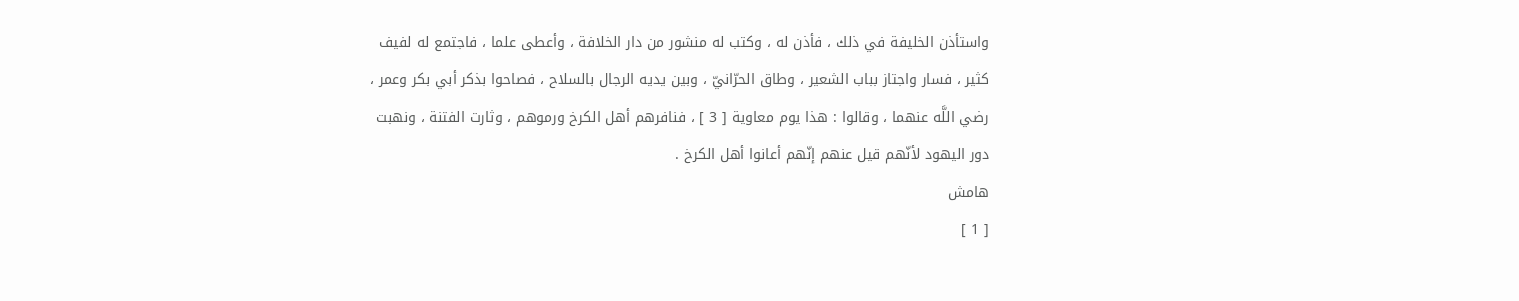واستأذن الخليفة في ذلك ، فأذن له ، وكتب له منشور من دار الخلافة ، وأعطى علما ، فاجتمع له لفيف كثير ، فسار واجتاز بباب الشعير ، وطاق الحرّانيّ ، وبين يديه الرجال بالسلاح ، فصاحوا بذكر أبي بكر وعمر ، رضي اللَّه عنهما ، وقالوا : هذا يوم معاوية [ 3 ] ، فنافرهم أهل الكرخ ورموهم ، وثارت الفتنة ، ونهبت دور اليهود لأنّهم قيل عنهم إنّهم أعانوا أهل الكرخ .
هامش
[ 1 ]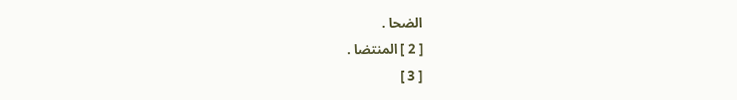الضحا .
[ 2 ] المنتضا .
[ 3 ]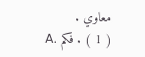معاوي .
( 1 ) . فكم .A